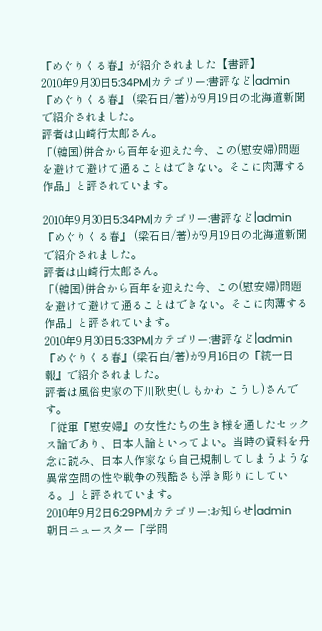『めぐりくる春』が紹介されました【書評】
2010年9月30日5:34PM|カテゴリー:書評など|admin
『めぐりくる春』 (梁石日/著)が9月19日の北海道新聞で紹介されました。
評者は山崎行太郎さん。
「(韓国)併合から百年を迎えた今、この(慰安婦)問題を避けて避けて通ることはできない。そこに肉薄する作品」と評されています。

2010年9月30日5:34PM|カテゴリー:書評など|admin
『めぐりくる春』 (梁石日/著)が9月19日の北海道新聞で紹介されました。
評者は山崎行太郎さん。
「(韓国)併合から百年を迎えた今、この(慰安婦)問題を避けて避けて通ることはできない。そこに肉薄する作品」と評されています。
2010年9月30日5:33PM|カテゴリー:書評など|admin
『めぐりくる春』(梁石白/著)が9月16日の『統一日報』で紹介されました。
評者は風俗史家の下川耿史(しもかわ こうし)さんです。
「従軍『慰安婦』の女性たちの生き様を通したセックス論であり、日本人論といってよい。当時の資料を丹念に読み、日本人作家なら自己規制してしまうような異常空間の性や戦争の残酷さも浮き彫りにしている。」と評されています。
2010年9月2日6:29PM|カテゴリー:お知らせ|admin
朝日ニュースター「学問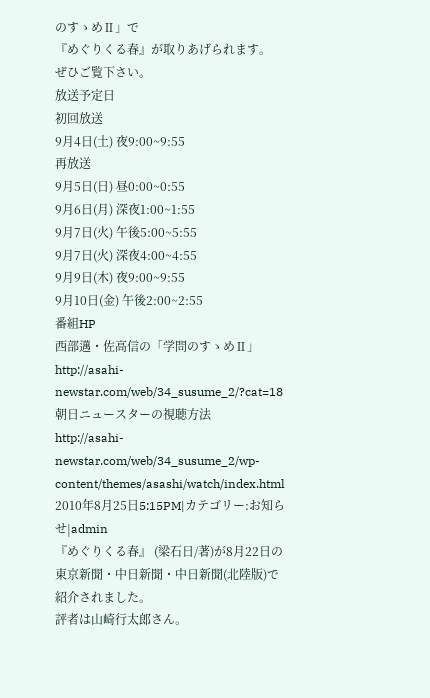のすゝめⅡ」で
『めぐりくる春』が取りあげられます。
ぜひご覧下さい。
放送予定日
初回放送
9月4日(土) 夜9:00~9:55
再放送
9月5日(日) 昼0:00~0:55
9月6日(月) 深夜1:00~1:55
9月7日(火) 午後5:00~5:55
9月7日(火) 深夜4:00~4:55
9月9日(木) 夜9:00~9:55
9月10日(金) 午後2:00~2:55
番組HP
西部邁・佐高信の「学問のすゝめⅡ」
http://asahi-newstar.com/web/34_susume_2/?cat=18
朝日ニュースターの視聴方法
http://asahi-newstar.com/web/34_susume_2/wp-content/themes/asashi/watch/index.html
2010年8月25日5:15PM|カテゴリー:お知らせ|admin
『めぐりくる春』 (梁石日/著)が8月22日の東京新聞・中日新聞・中日新聞(北陸版)で紹介されました。
評者は山崎行太郎さん。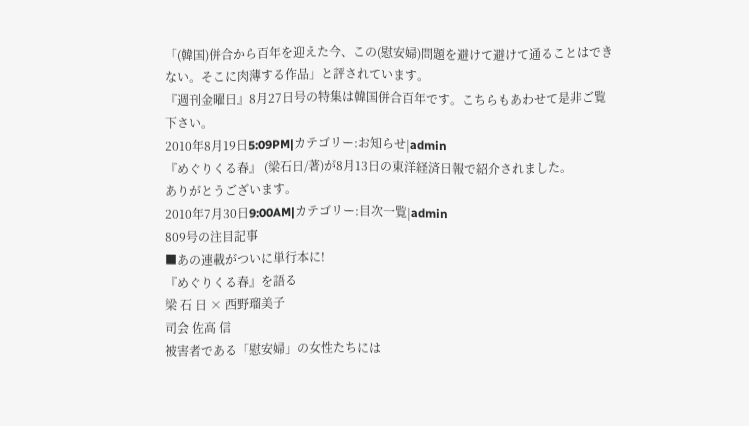「(韓国)併合から百年を迎えた今、この(慰安婦)問題を避けて避けて通ることはできない。そこに肉薄する作品」と評されています。
『週刊金曜日』8月27日号の特集は韓国併合百年です。こちらもあわせて是非ご覧下さい。
2010年8月19日5:09PM|カテゴリー:お知らせ|admin
『めぐりくる春』 (梁石日/著)が8月13日の東洋経済日報で紹介されました。
ありがとうございます。
2010年7月30日9:00AM|カテゴリー:目次一覧|admin
809号の注目記事
■あの連載がついに単行本に!
『めぐりくる春』を語る
梁 石 日 × 西野瑠美子
司会 佐高 信
被害者である「慰安婦」の女性たちには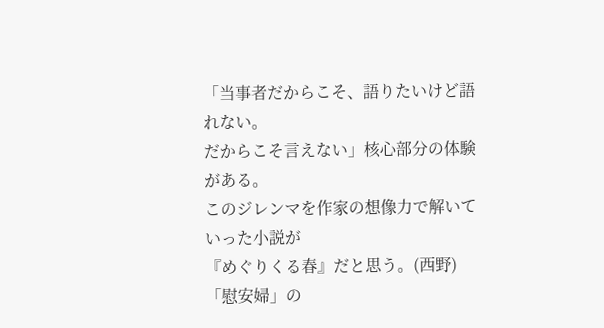「当事者だからこそ、語りたいけど語れない。
だからこそ言えない」核心部分の体験がある。
このジレンマを作家の想像力で解いていった小説が
『めぐりくる春』だと思う。(西野)
「慰安婦」の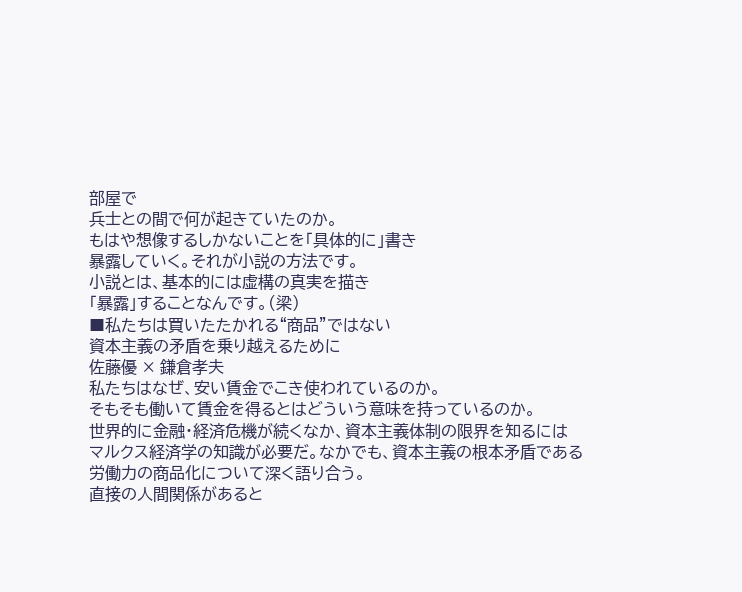部屋で
兵士との間で何が起きていたのか。
もはや想像するしかないことを「具体的に」書き
暴露していく。それが小説の方法です。
小説とは、基本的には虚構の真実を描き
「暴露」することなんです。(梁)
■私たちは買いたたかれる“商品”ではない
資本主義の矛盾を乗り越えるために
佐藤優 × 鎌倉孝夫
私たちはなぜ、安い賃金でこき使われているのか。
そもそも働いて賃金を得るとはどういう意味を持っているのか。
世界的に金融・経済危機が続くなか、資本主義体制の限界を知るには
マルクス経済学の知識が必要だ。なかでも、資本主義の根本矛盾である
労働力の商品化について深く語り合う。
直接の人間関係があると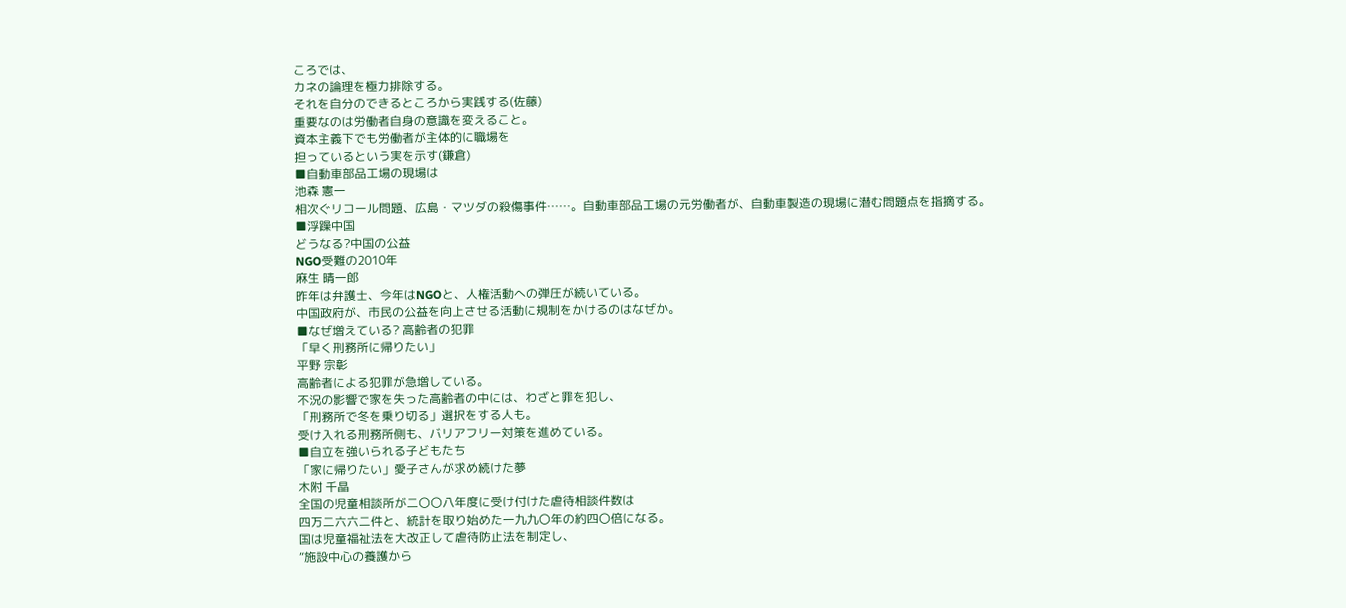ころでは、
カネの論理を極力排除する。
それを自分のできるところから実践する(佐藤)
重要なのは労働者自身の意識を変えること。
資本主義下でも労働者が主体的に職場を
担っているという実を示す(鎌倉)
■自動車部品工場の現場は
池森 憲一
相次ぐリコール問題、広島・マツダの殺傷事件……。自動車部品工場の元労働者が、自動車製造の現場に潜む問題点を指摘する。
■浮躁中国
どうなる?中国の公益
NGO受難の2010年
麻生 晴一郎
昨年は弁護士、今年はNGOと、人権活動への弾圧が続いている。
中国政府が、市民の公益を向上させる活動に規制をかけるのはなぜか。
■なぜ増えている? 高齢者の犯罪
「早く刑務所に帰りたい」
平野 宗彰
高齢者による犯罪が急増している。
不況の影響で家を失った高齢者の中には、わざと罪を犯し、
「刑務所で冬を乗り切る」選択をする人も。
受け入れる刑務所側も、バリアフリー対策を進めている。
■自立を強いられる子どもたち
「家に帰りたい」愛子さんが求め続けた夢
木附 千晶
全国の児童相談所が二〇〇八年度に受け付けた虐待相談件数は
四万二六六二件と、統計を取り始めた一九九〇年の約四〇倍になる。
国は児童福祉法を大改正して虐待防止法を制定し、
“施設中心の養護から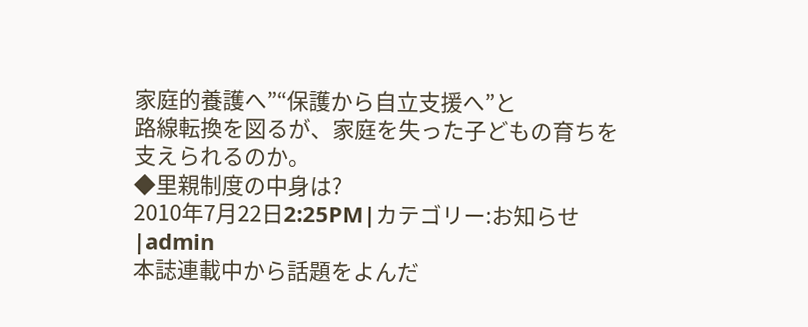家庭的養護へ”“保護から自立支援へ”と
路線転換を図るが、家庭を失った子どもの育ちを支えられるのか。
◆里親制度の中身は?
2010年7月22日2:25PM|カテゴリー:お知らせ|admin
本誌連載中から話題をよんだ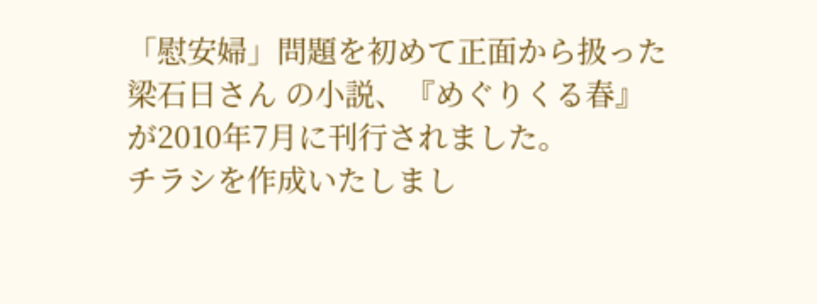「慰安婦」問題を初めて正面から扱った梁石日さん の小説、『めぐりくる春』 が2010年7月に刊行されました。
チラシを作成いたしまし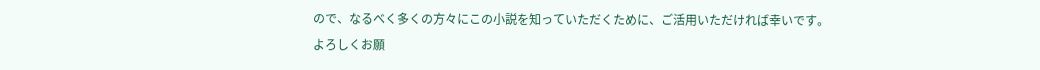ので、なるべく多くの方々にこの小説を知っていただくために、ご活用いただければ幸いです。
よろしくお願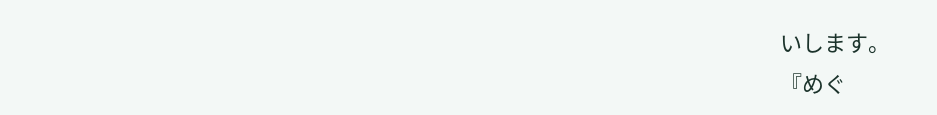いします。
『めぐ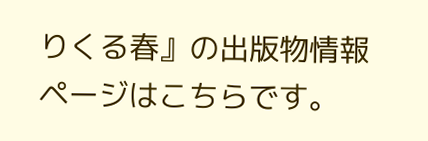りくる春』の出版物情報ページはこちらです。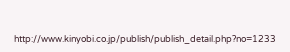http://www.kinyobi.co.jp/publish/publish_detail.php?no=1233